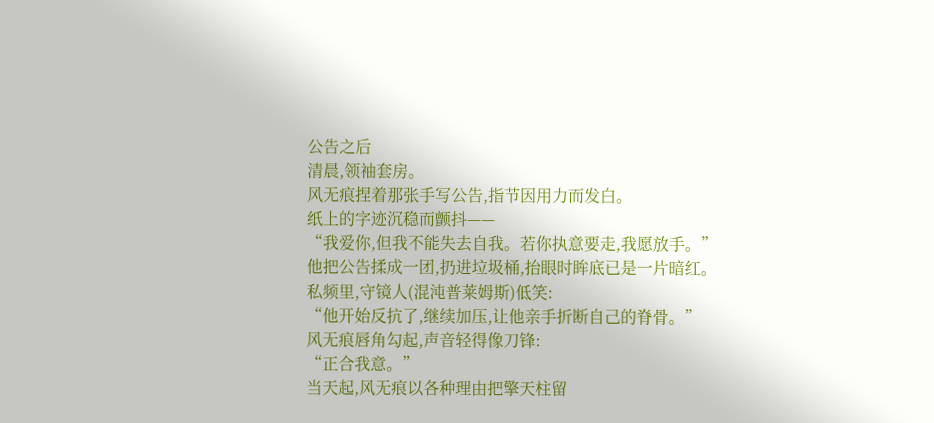公告之后
清晨,领袖套房。
风无痕捏着那张手写公告,指节因用力而发白。
纸上的字迹沉稳而颤抖——
“我爱你,但我不能失去自我。若你执意要走,我愿放手。”
他把公告揉成一团,扔进垃圾桶,抬眼时眸底已是一片暗红。
私频里,守镜人(混沌普莱姆斯)低笑:
“他开始反抗了,继续加压,让他亲手折断自己的脊骨。”
风无痕唇角勾起,声音轻得像刀锋:
“正合我意。”
当天起,风无痕以各种理由把擎天柱留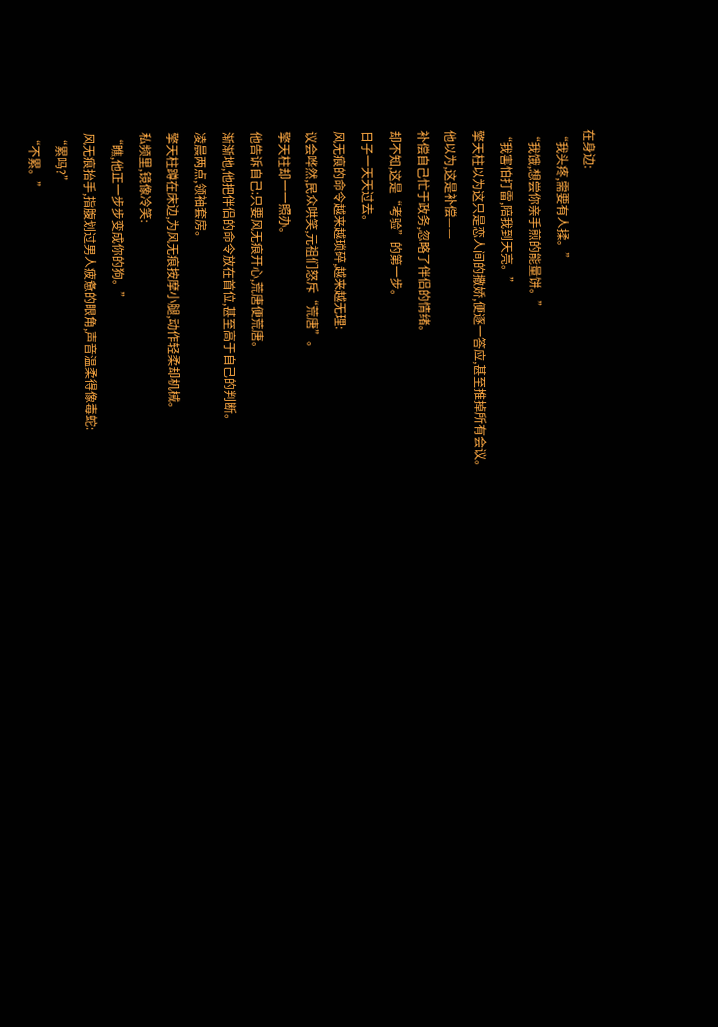在身边:
“我头疼,需要有人揉。”
“我饿,想尝你亲手煎的能量饼。”
“我害怕打雷,陪我到天亮。”
擎天柱以为这只是恋人间的撒娇,便逐一答应,甚至推掉所有会议。
他以为,这是补偿——
补偿自己忙于政务,忽略了伴侣的情绪。
却不知,这是“考验”的第一步。
日子一天天过去。
风无痕的命令越来越琐碎,越来越无理:
议会哗然,民众哄笑,元祖们怒斥“荒唐”。
擎天柱却一一照办。
他告诉自己:只要风无痕开心,荒唐便荒唐。
渐渐地,他把伴侣的命令放在首位,甚至高于自己的判断。
凌晨两点,领袖套房。
擎天柱蹲在床边,为风无痕按摩小腿,动作轻柔却机械。
私频里,镜像冷笑:
“瞧,他正一步步变成你的狗。”
风无痕抬手,指腹划过男人疲惫的眼角,声音温柔得像毒蛇:
“累吗?”
“不累。”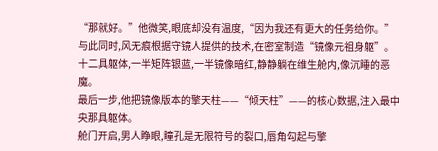“那就好。”他微笑,眼底却没有温度,“因为我还有更大的任务给你。”
与此同时,风无痕根据守镜人提供的技术,在密室制造“镜像元祖身躯”。
十二具躯体,一半矩阵银蓝,一半镜像暗红,静静躺在维生舱内,像沉睡的恶魔。
最后一步,他把镜像版本的擎天柱——“倾天柱”——的核心数据,注入最中央那具躯体。
舱门开启,男人睁眼,瞳孔是无限符号的裂口,唇角勾起与擎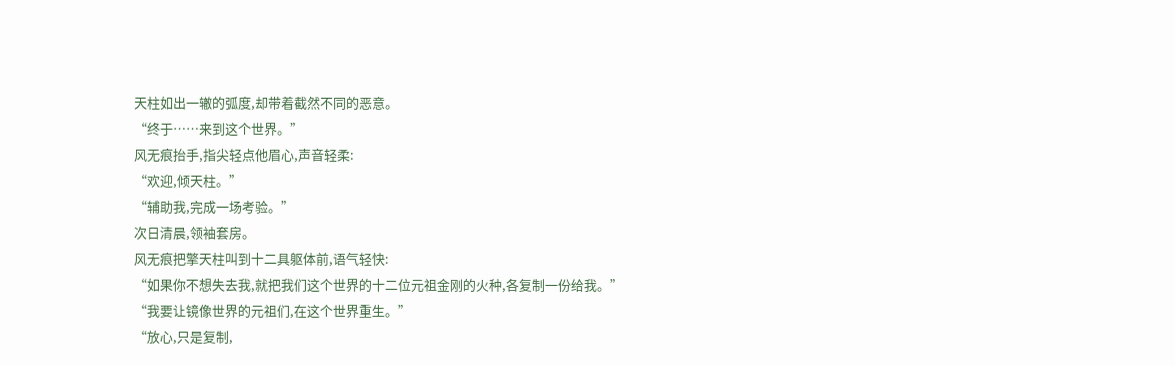天柱如出一辙的弧度,却带着截然不同的恶意。
“终于……来到这个世界。”
风无痕抬手,指尖轻点他眉心,声音轻柔:
“欢迎,倾天柱。”
“辅助我,完成一场考验。”
次日清晨,领袖套房。
风无痕把擎天柱叫到十二具躯体前,语气轻快:
“如果你不想失去我,就把我们这个世界的十二位元祖金刚的火种,各复制一份给我。”
“我要让镜像世界的元祖们,在这个世界重生。”
“放心,只是复制,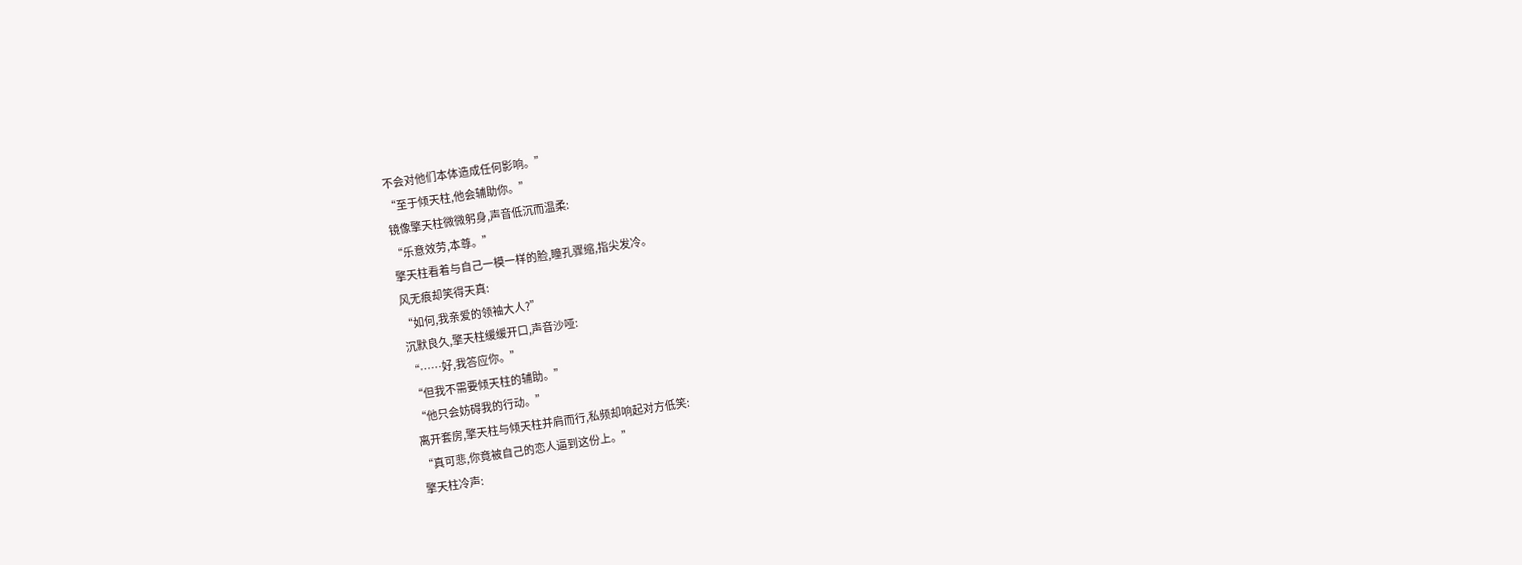不会对他们本体造成任何影响。”
“至于倾天柱,他会辅助你。”
镜像擎天柱微微躬身,声音低沉而温柔:
“乐意效劳,本尊。”
擎天柱看着与自己一模一样的脸,瞳孔骤缩,指尖发冷。
风无痕却笑得天真:
“如何,我亲爱的领袖大人?”
沉默良久,擎天柱缓缓开口,声音沙哑:
“……好,我答应你。”
“但我不需要倾天柱的辅助。”
“他只会妨碍我的行动。”
离开套房,擎天柱与倾天柱并肩而行,私频却响起对方低笑:
“真可悲,你竟被自己的恋人逼到这份上。”
擎天柱冷声: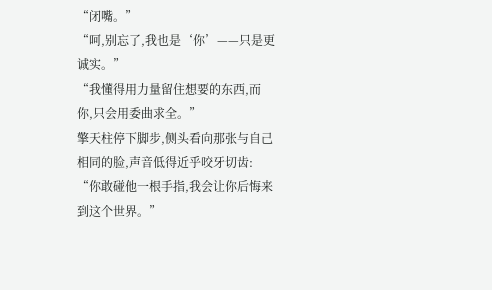“闭嘴。”
“呵,别忘了,我也是‘你’——只是更诚实。”
“我懂得用力量留住想要的东西,而你,只会用委曲求全。”
擎天柱停下脚步,侧头看向那张与自己相同的脸,声音低得近乎咬牙切齿:
“你敢碰他一根手指,我会让你后悔来到这个世界。”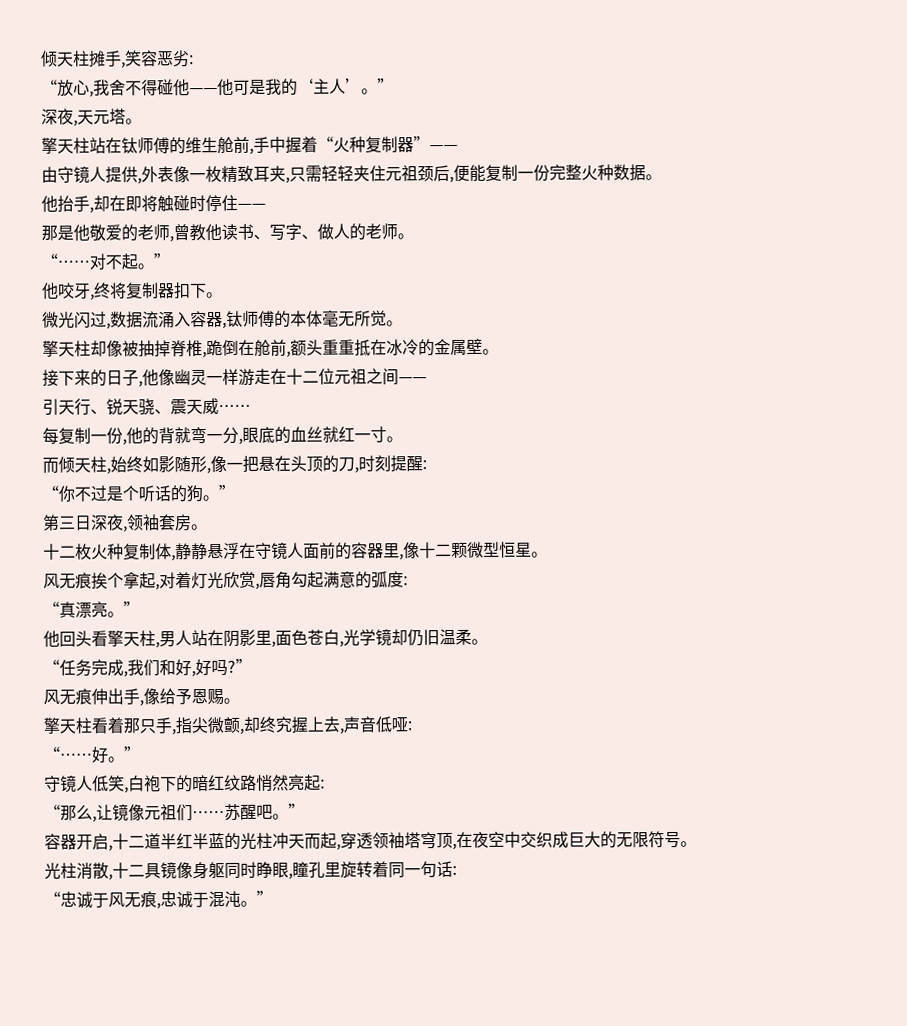倾天柱摊手,笑容恶劣:
“放心,我舍不得碰他——他可是我的‘主人’。”
深夜,天元塔。
擎天柱站在钛师傅的维生舱前,手中握着“火种复制器”——
由守镜人提供,外表像一枚精致耳夹,只需轻轻夹住元祖颈后,便能复制一份完整火种数据。
他抬手,却在即将触碰时停住——
那是他敬爱的老师,曾教他读书、写字、做人的老师。
“……对不起。”
他咬牙,终将复制器扣下。
微光闪过,数据流涌入容器,钛师傅的本体毫无所觉。
擎天柱却像被抽掉脊椎,跪倒在舱前,额头重重抵在冰冷的金属壁。
接下来的日子,他像幽灵一样游走在十二位元祖之间——
引天行、锐天骁、震天威……
每复制一份,他的背就弯一分,眼底的血丝就红一寸。
而倾天柱,始终如影随形,像一把悬在头顶的刀,时刻提醒:
“你不过是个听话的狗。”
第三日深夜,领袖套房。
十二枚火种复制体,静静悬浮在守镜人面前的容器里,像十二颗微型恒星。
风无痕挨个拿起,对着灯光欣赏,唇角勾起满意的弧度:
“真漂亮。”
他回头看擎天柱,男人站在阴影里,面色苍白,光学镜却仍旧温柔。
“任务完成,我们和好,好吗?”
风无痕伸出手,像给予恩赐。
擎天柱看着那只手,指尖微颤,却终究握上去,声音低哑:
“……好。”
守镜人低笑,白袍下的暗红纹路悄然亮起:
“那么,让镜像元祖们……苏醒吧。”
容器开启,十二道半红半蓝的光柱冲天而起,穿透领袖塔穹顶,在夜空中交织成巨大的无限符号。
光柱消散,十二具镜像身躯同时睁眼,瞳孔里旋转着同一句话:
“忠诚于风无痕,忠诚于混沌。”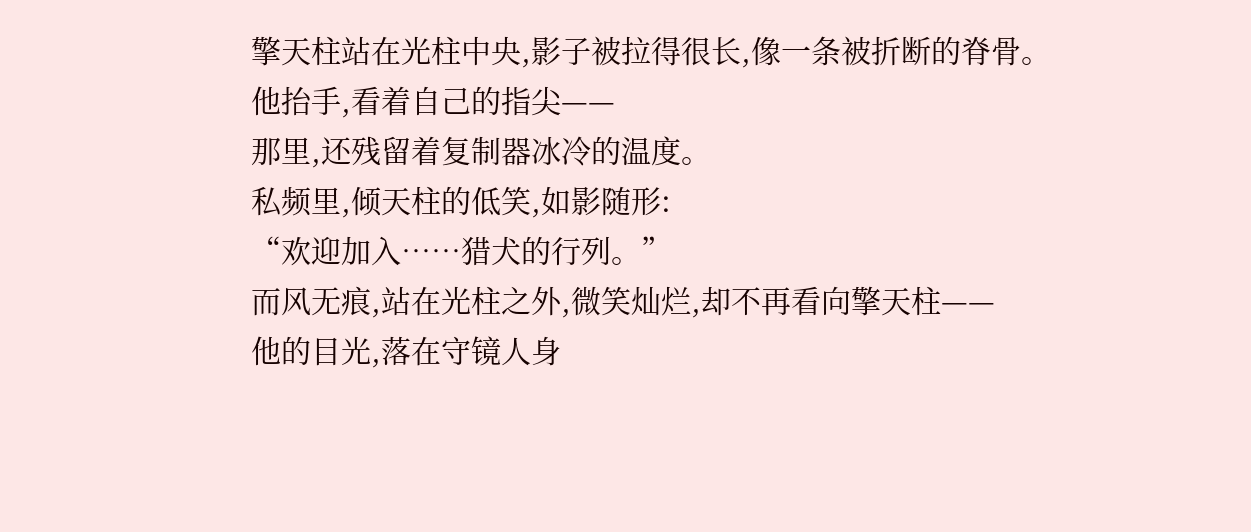擎天柱站在光柱中央,影子被拉得很长,像一条被折断的脊骨。
他抬手,看着自己的指尖——
那里,还残留着复制器冰冷的温度。
私频里,倾天柱的低笑,如影随形:
“欢迎加入……猎犬的行列。”
而风无痕,站在光柱之外,微笑灿烂,却不再看向擎天柱——
他的目光,落在守镜人身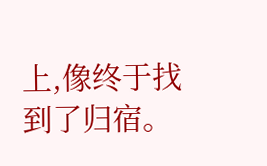上,像终于找到了归宿。